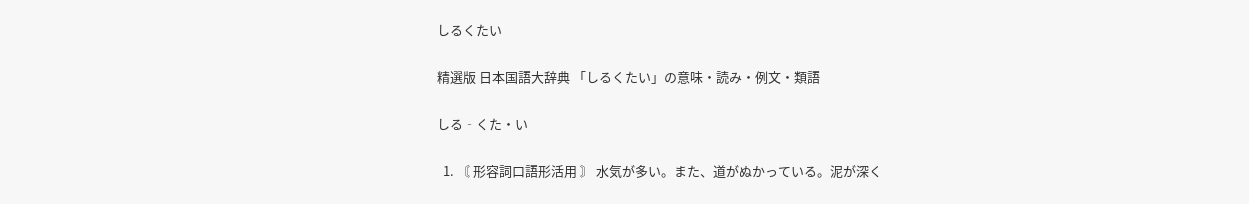しるくたい

精選版 日本国語大辞典 「しるくたい」の意味・読み・例文・類語

しる‐くた・い

  1. 〘 形容詞口語形活用 〙 水気が多い。また、道がぬかっている。泥が深く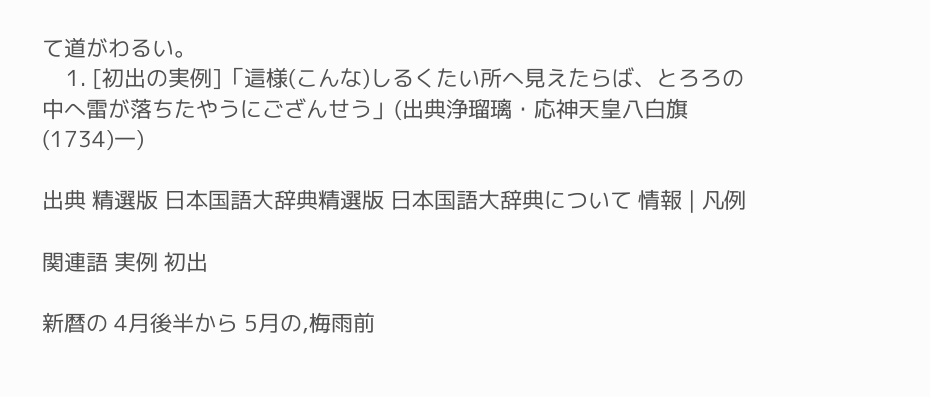て道がわるい。
    1. [初出の実例]「這様(こんな)しるくたい所へ見えたらば、とろろの中へ雷が落ちたやうにござんせう」(出典浄瑠璃・応神天皇八白旗(1734)一)

出典 精選版 日本国語大辞典精選版 日本国語大辞典について 情報 | 凡例

関連語 実例 初出

新暦の 4月後半から 5月の,梅雨前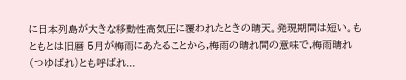に日本列島が大きな移動性高気圧に覆われたときの晴天。発現期間は短い。もともとは旧暦 5月が梅雨にあたることから,梅雨の晴れ間の意味で,梅雨晴れ(つゆばれ)とも呼ばれ...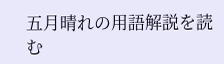五月晴れの用語解説を読む